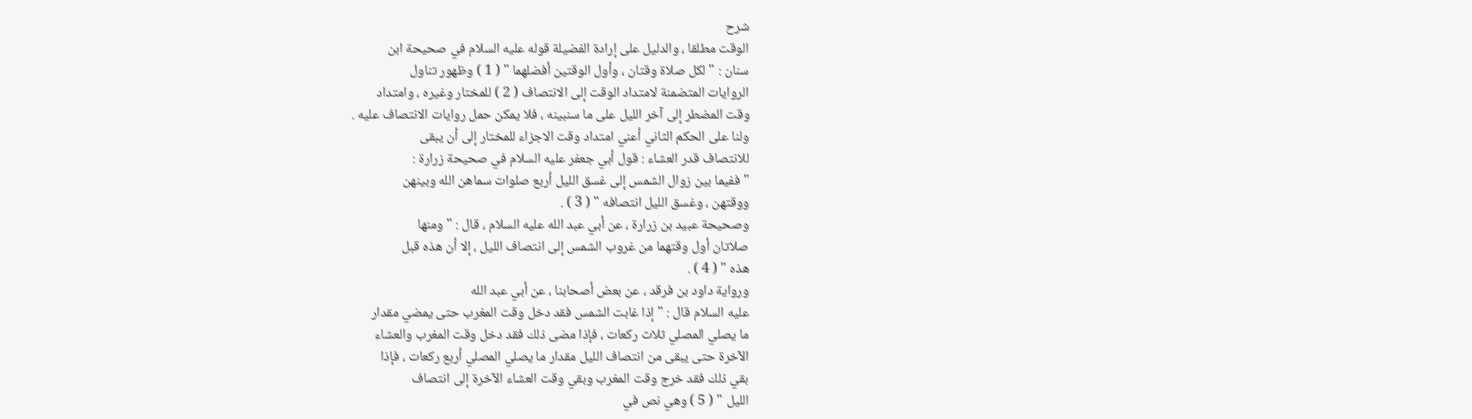شرح
الوقت مطلقا ، والدليل على إرادة الفضيلة قوله عليه السلام في صحيحة ابن
سنان : " لكل صلاة وقتان ، وأول الوقتين أفضلهما " ( 1 ) وظهور تناول
الروايات المتضمنة لامتداد الوقت إلى الانتصاف ( 2 ) للمختار وغيره ، وامتداد
وقت المضطر إلى آخر الليل على ما سنبينه ، فلا يمكن حمل روايات الانتصاف عليه .
ولنا على الحكم الثاني أعني امتداد وقت الاجزاء للمختار إلى أن يبقى
للانتصاف قدر العشاء : قول أبي جعفر عليه السلام في صحيحة زرارة :
" ففيما بين زوال الشمس إلى غسق الليل أربع صلوات سماهن الله وبينهن
ووقتهن ، وغسق الليل انتصافه " ( 3 ) .
وصحيحة عبيد بن زرارة ، عن أبي عبد الله عليه السلام ، قال : " ومنها
صلاتان أول وقتهما من غروب الشمس إلى انتصاف الليل ، إلا أن هذه قبل
هذه " ( 4 ) .
ورواية داود بن فرقد ، عن بعض أصحابنا ، عن أبي عبد الله
عليه السلام قال : " إذا غابت الشمس فقد دخل وقت المغرب حتى يمضي مقدار
ما يصلي المصلي ثلاث ركعات ، فإذا مضى ذلك فقد دخل وقت المغرب والعشاء
الآخرة حتى يبقى من انتصاف الليل مقدار ما يصلي المصلي أربع ركعات ، فإذا
بقي ذلك فقد خرج وقت المغرب وبقي وقت العشاء الآخرة إلى انتصاف
الليل " ( 5 ) وهي نص في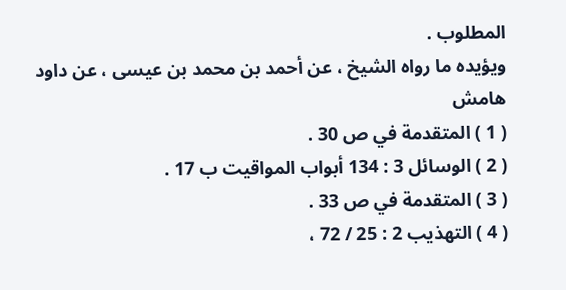المطلوب .
ويؤيده ما رواه الشيخ ، عن أحمد بن محمد بن عيسى ، عن داود
هامش
( 1 ) المتقدمة في ص 30 .
( 2 ) الوسائل 3 : 134 أبواب المواقيت ب 17 .
( 3 ) المتقدمة في ص 33 .
( 4 ) التهذيب 2 : 25 / 72 ،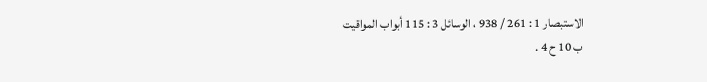الاستبصار 1 : 261 / 938 ، الوسائل 3 : 115 أبواب المواقيت
ب 10 ح 4 .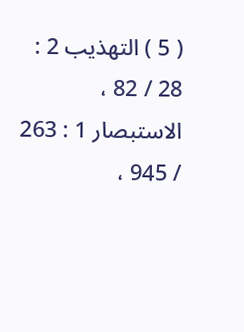( 5 ) التهذيب 2 : 28 / 82 ، الاستبصار 1 : 263 / 945 ،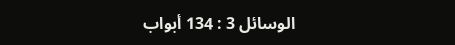الوسائل 3 : 134 أبواب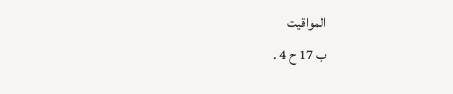المواقيت
ب 17 ح 4 .